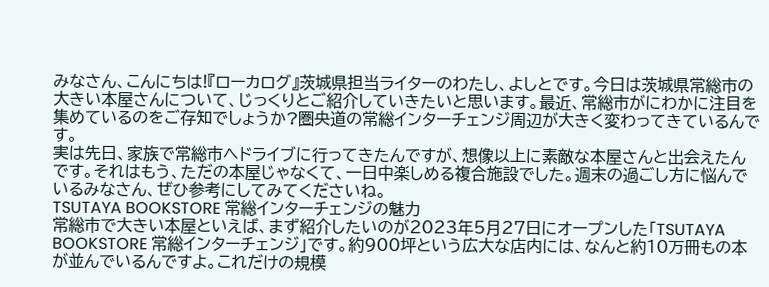みなさん、こんにちは!『ローカログ』茨城県担当ライターのわたし、よしとです。今日は茨城県常総市の大きい本屋さんについて、じっくりとご紹介していきたいと思います。最近、常総市がにわかに注目を集めているのをご存知でしょうか?圏央道の常総インターチェンジ周辺が大きく変わってきているんです。
実は先日、家族で常総市へドライブに行ってきたんですが、想像以上に素敵な本屋さんと出会えたんです。それはもう、ただの本屋じゃなくて、一日中楽しめる複合施設でした。週末の過ごし方に悩んでいるみなさん、ぜひ参考にしてみてくださいね。
TSUTAYA BOOKSTORE 常総インターチェンジの魅力
常総市で大きい本屋といえば、まず紹介したいのが2023年5月27日にオープンした「TSUTAYA BOOKSTORE 常総インターチェンジ」です。約900坪という広大な店内には、なんと約10万冊もの本が並んでいるんですよ。これだけの規模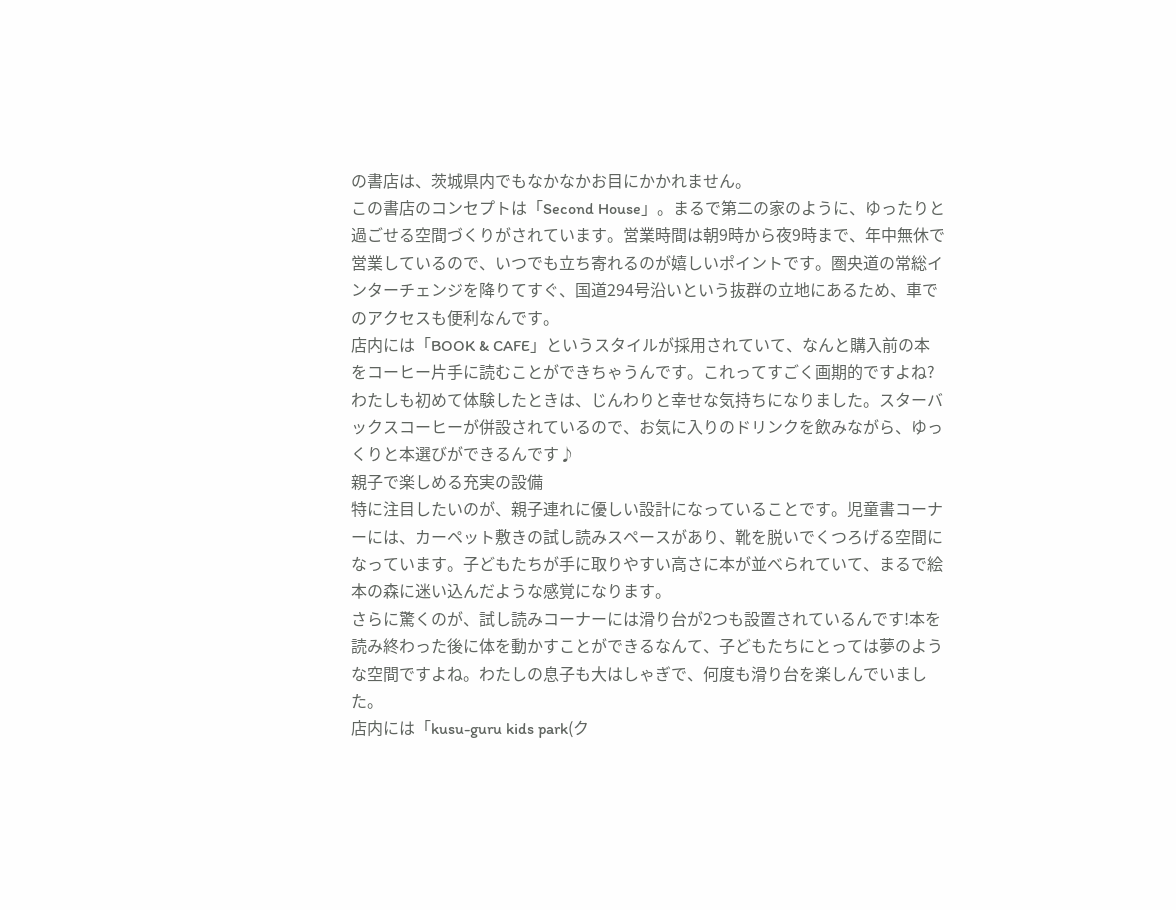の書店は、茨城県内でもなかなかお目にかかれません。
この書店のコンセプトは「Second House」。まるで第二の家のように、ゆったりと過ごせる空間づくりがされています。営業時間は朝9時から夜9時まで、年中無休で営業しているので、いつでも立ち寄れるのが嬉しいポイントです。圏央道の常総インターチェンジを降りてすぐ、国道294号沿いという抜群の立地にあるため、車でのアクセスも便利なんです。
店内には「BOOK & CAFE」というスタイルが採用されていて、なんと購入前の本をコーヒー片手に読むことができちゃうんです。これってすごく画期的ですよね?わたしも初めて体験したときは、じんわりと幸せな気持ちになりました。スターバックスコーヒーが併設されているので、お気に入りのドリンクを飲みながら、ゆっくりと本選びができるんです♪
親子で楽しめる充実の設備
特に注目したいのが、親子連れに優しい設計になっていることです。児童書コーナーには、カーペット敷きの試し読みスペースがあり、靴を脱いでくつろげる空間になっています。子どもたちが手に取りやすい高さに本が並べられていて、まるで絵本の森に迷い込んだような感覚になります。
さらに驚くのが、試し読みコーナーには滑り台が2つも設置されているんです!本を読み終わった後に体を動かすことができるなんて、子どもたちにとっては夢のような空間ですよね。わたしの息子も大はしゃぎで、何度も滑り台を楽しんでいました。
店内には「kusu-guru kids park(ク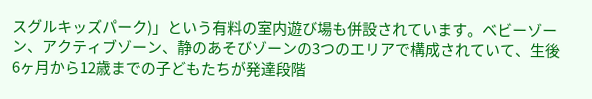スグルキッズパーク)」という有料の室内遊び場も併設されています。ベビーゾーン、アクティブゾーン、静のあそびゾーンの3つのエリアで構成されていて、生後6ヶ月から12歳までの子どもたちが発達段階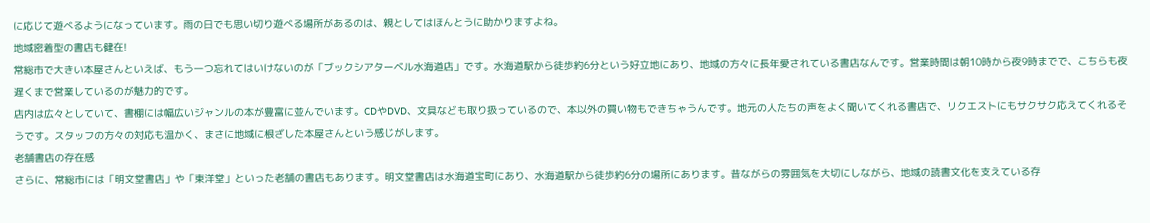に応じて遊べるようになっています。雨の日でも思い切り遊べる場所があるのは、親としてはほんとうに助かりますよね。
地域密着型の書店も健在!
常総市で大きい本屋さんといえば、もう一つ忘れてはいけないのが「ブックシアターベル水海道店」です。水海道駅から徒歩約6分という好立地にあり、地域の方々に長年愛されている書店なんです。営業時間は朝10時から夜9時までで、こちらも夜遅くまで営業しているのが魅力的です。
店内は広々としていて、書棚には幅広いジャンルの本が豊富に並んでいます。CDやDVD、文具なども取り扱っているので、本以外の買い物もできちゃうんです。地元の人たちの声をよく聞いてくれる書店で、リクエストにもサクサク応えてくれるそうです。スタッフの方々の対応も温かく、まさに地域に根ざした本屋さんという感じがします。
老舗書店の存在感
さらに、常総市には「明文堂書店」や「東洋堂」といった老舗の書店もあります。明文堂書店は水海道宝町にあり、水海道駅から徒歩約6分の場所にあります。昔ながらの雰囲気を大切にしながら、地域の読書文化を支えている存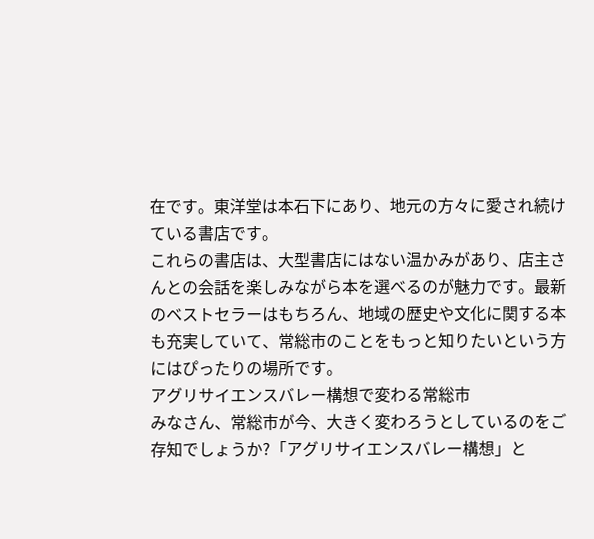在です。東洋堂は本石下にあり、地元の方々に愛され続けている書店です。
これらの書店は、大型書店にはない温かみがあり、店主さんとの会話を楽しみながら本を選べるのが魅力です。最新のベストセラーはもちろん、地域の歴史や文化に関する本も充実していて、常総市のことをもっと知りたいという方にはぴったりの場所です。
アグリサイエンスバレー構想で変わる常総市
みなさん、常総市が今、大きく変わろうとしているのをご存知でしょうか?「アグリサイエンスバレー構想」と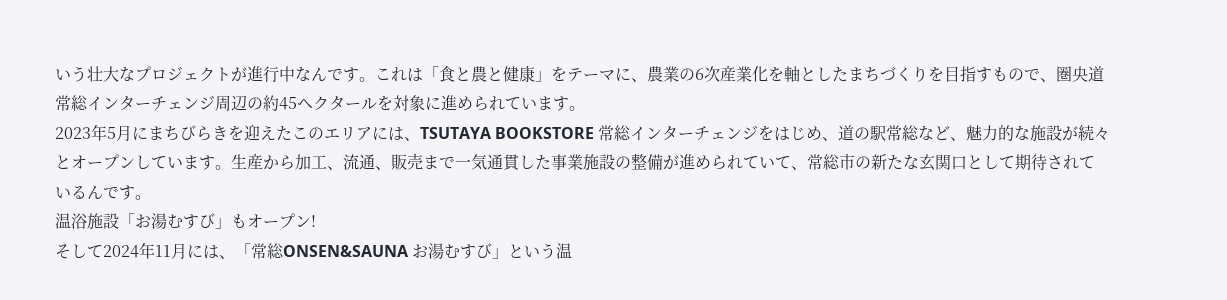いう壮大なプロジェクトが進行中なんです。これは「食と農と健康」をテーマに、農業の6次産業化を軸としたまちづくりを目指すもので、圏央道常総インターチェンジ周辺の約45ヘクタールを対象に進められています。
2023年5月にまちびらきを迎えたこのエリアには、TSUTAYA BOOKSTORE 常総インターチェンジをはじめ、道の駅常総など、魅力的な施設が続々とオープンしています。生産から加工、流通、販売まで一気通貫した事業施設の整備が進められていて、常総市の新たな玄関口として期待されているんです。
温浴施設「お湯むすび」もオープン!
そして2024年11月には、「常総ONSEN&SAUNA お湯むすび」という温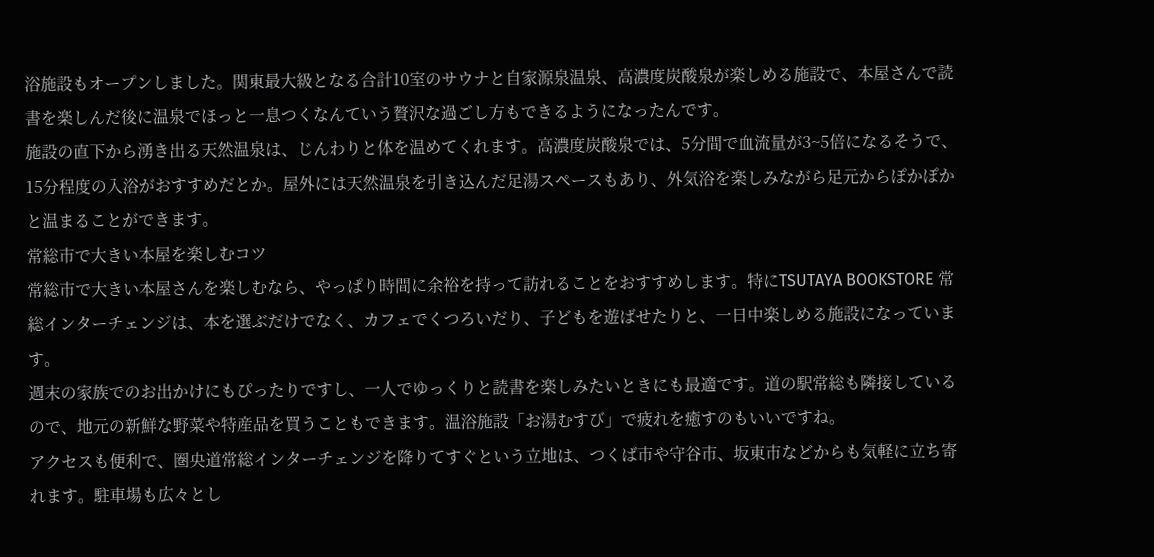浴施設もオープンしました。関東最大級となる合計10室のサウナと自家源泉温泉、高濃度炭酸泉が楽しめる施設で、本屋さんで読書を楽しんだ後に温泉でほっと一息つくなんていう贅沢な過ごし方もできるようになったんです。
施設の直下から湧き出る天然温泉は、じんわりと体を温めてくれます。高濃度炭酸泉では、5分間で血流量が3~5倍になるそうで、15分程度の入浴がおすすめだとか。屋外には天然温泉を引き込んだ足湯スペースもあり、外気浴を楽しみながら足元からぽかぽかと温まることができます。
常総市で大きい本屋を楽しむコツ
常総市で大きい本屋さんを楽しむなら、やっぱり時間に余裕を持って訪れることをおすすめします。特にTSUTAYA BOOKSTORE 常総インターチェンジは、本を選ぶだけでなく、カフェでくつろいだり、子どもを遊ばせたりと、一日中楽しめる施設になっています。
週末の家族でのお出かけにもぴったりですし、一人でゆっくりと読書を楽しみたいときにも最適です。道の駅常総も隣接しているので、地元の新鮮な野菜や特産品を買うこともできます。温浴施設「お湯むすび」で疲れを癒すのもいいですね。
アクセスも便利で、圏央道常総インターチェンジを降りてすぐという立地は、つくば市や守谷市、坂東市などからも気軽に立ち寄れます。駐車場も広々とし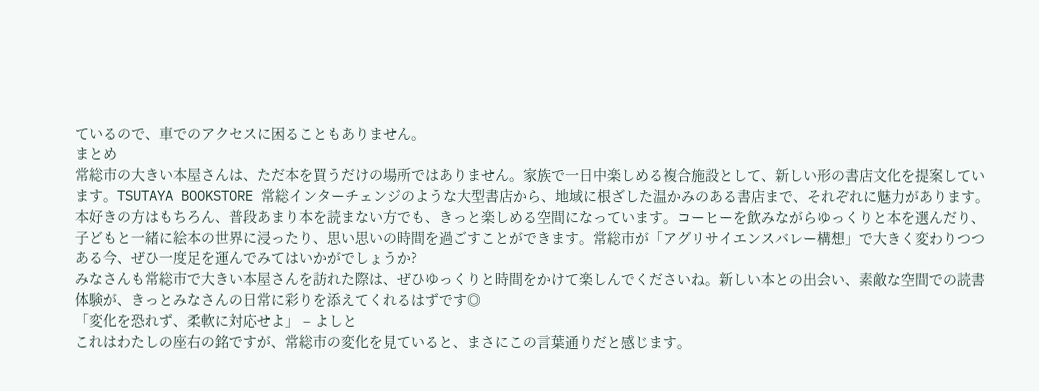ているので、車でのアクセスに困ることもありません。
まとめ
常総市の大きい本屋さんは、ただ本を買うだけの場所ではありません。家族で一日中楽しめる複合施設として、新しい形の書店文化を提案しています。TSUTAYA BOOKSTORE 常総インターチェンジのような大型書店から、地域に根ざした温かみのある書店まで、それぞれに魅力があります。
本好きの方はもちろん、普段あまり本を読まない方でも、きっと楽しめる空間になっています。コーヒーを飲みながらゆっくりと本を選んだり、子どもと一緒に絵本の世界に浸ったり、思い思いの時間を過ごすことができます。常総市が「アグリサイエンスバレー構想」で大きく変わりつつある今、ぜひ一度足を運んでみてはいかがでしょうか?
みなさんも常総市で大きい本屋さんを訪れた際は、ぜひゆっくりと時間をかけて楽しんでくださいね。新しい本との出会い、素敵な空間での読書体験が、きっとみなさんの日常に彩りを添えてくれるはずです◎
「変化を恐れず、柔軟に対応せよ」 – よしと
これはわたしの座右の銘ですが、常総市の変化を見ていると、まさにこの言葉通りだと感じます。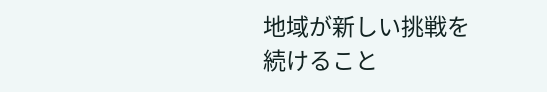地域が新しい挑戦を続けること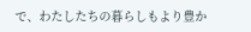で、わたしたちの暮らしもより豊か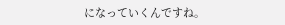になっていくんですね。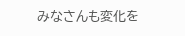みなさんも変化を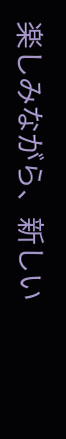楽しみながら、新しい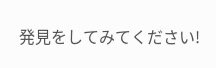発見をしてみてください!